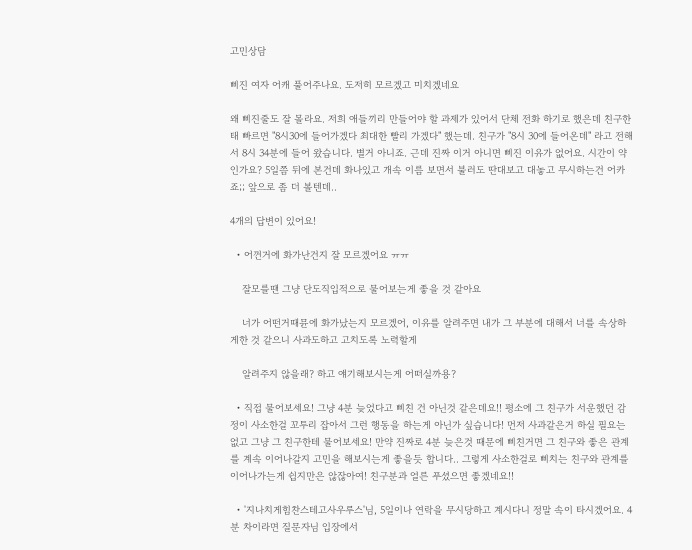고민상담

삐진 여자 어캐 풀어주나요. 도저히 모르겠고 미치겠네요

왜 삐진줄도 잘 몰라요. 저희 애들끼리 만들어야 할 과제가 있어서 단체 전화 하기로 했은데 친구한태 빠르면 "8시30에 들어가겠다 최대한 빨리 가겠다" 했는데. 친구가 "8시 30에 들어온데" 라고 전해서 8시 34분에 들어 왔습니다. 별거 아니죠. 근데 진짜 이거 아니면 삐진 이유가 없어요. 시간이 약인가요? 5일쯤 뒤에 본건데 화나있고 개속 이름 보면서 불러도 딴대보고 대놓고 무시하는건 어카죠;; 앞으로 좀 더 볼텐데..

4개의 답변이 있어요!

  • 어껀거에 화가난건지 잘 모르겠어요 ㅠㅠ

    잘모를땐 그냥 단도직입적으로 물어보는게 좋을 것 같아요

    너가 어떤거때뮨에 화가났는지 모르겠어, 이유를 알려주면 내가 그 부분에 대해서 너를 속상하게한 것 같으니 사과도하고 고치도록 노력할게

    알려주지 않을래? 하고 얘기해보시는게 어떠실까용?

  • 직접 물어보세요! 그냥 4분 늦었다고 삐친 건 아닌것 같은데요!! 평소에 그 친구가 서운했던 감정이 사소한걸 꼬투리 잡아서 그런 행동을 하는게 아닌가 싶습니다! 먼저 사과같은거 하실 필요는 없고 그냥 그 친구한테 물어보세요! 만약 진짜로 4분 늦은것 때문에 삐친거면 그 친구와 좋은 관계를 계속 이어나갈지 고민을 해보시는게 좋을듯 합니다.. 그렇게 사소한걸로 삐치는 친구와 관계를 이어나가는게 쉽지만은 않잖아여! 친구분과 얼른 푸셨으면 좋겠네요!!

  • '지나치게힘찬스테고사우루스'님, 5일이나 연락을 무시당하고 계시다니 정말 속이 타시겠어요. 4분 차이라면 질문자님 입장에서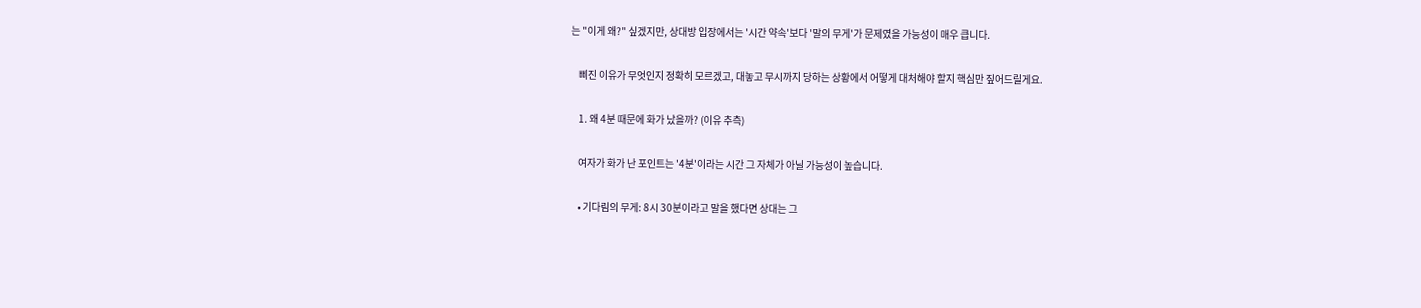는 "이게 왜?" 싶겠지만, 상대방 입장에서는 '시간 약속'보다 '말의 무게'가 문제였을 가능성이 매우 큽니다.

    삐진 이유가 무엇인지 정확히 모르겠고, 대놓고 무시까지 당하는 상황에서 어떻게 대처해야 할지 핵심만 짚어드릴게요.

    1. 왜 4분 때문에 화가 났을까? (이유 추측)

    여자가 화가 난 포인트는 '4분'이라는 시간 그 자체가 아닐 가능성이 높습니다.

    • 기다림의 무게: 8시 30분이라고 말을 했다면 상대는 그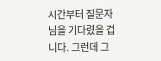시간부터 질문자님을 기다렸을 겁니다. 그런데 그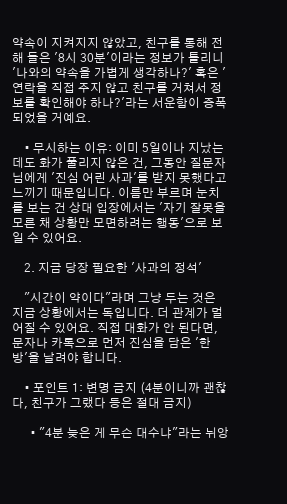약속이 지켜지지 않았고, 친구를 통해 전해 들은 '8시 30분'이라는 정보가 틀리니 '나와의 약속을 가볍게 생각하나?' 혹은 '연락을 직접 주지 않고 친구를 거쳐서 정보를 확인해야 하나?'라는 서운함이 증폭되었을 거예요.

    • 무시하는 이유: 이미 5일이나 지났는데도 화가 풀리지 않은 건, 그동안 질문자님에게 '진심 어린 사과'를 받지 못했다고 느끼기 때문입니다. 이름만 부르며 눈치를 보는 건 상대 입장에서는 '자기 잘못을 모른 채 상황만 모면하려는 행동'으로 보일 수 있어요.

    2. 지금 당장 필요한 '사과의 정석'

    "시간이 약이다"라며 그냥 두는 것은 지금 상황에서는 독입니다. 더 관계가 멀어질 수 있어요. 직접 대화가 안 된다면, 문자나 카톡으로 먼저 진심을 담은 '한 방'을 날려야 합니다.

    • 포인트 1: 변명 금지 (4분이니까 괜찮다, 친구가 그랬다 등은 절대 금지)

      • "4분 늦은 게 무슨 대수냐"라는 뉘앙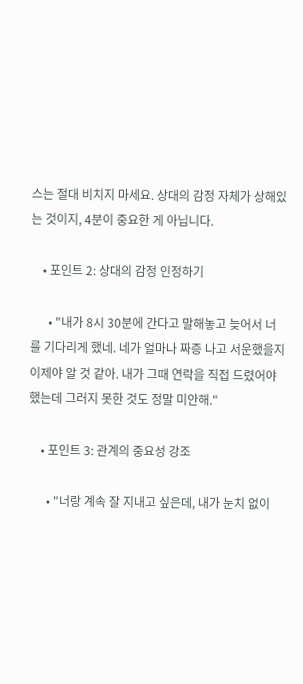스는 절대 비치지 마세요. 상대의 감정 자체가 상해있는 것이지, 4분이 중요한 게 아닙니다.

    • 포인트 2: 상대의 감정 인정하기

      • "내가 8시 30분에 간다고 말해놓고 늦어서 너를 기다리게 했네. 네가 얼마나 짜증 나고 서운했을지 이제야 알 것 같아. 내가 그때 연락을 직접 드렸어야 했는데 그러지 못한 것도 정말 미안해."

    • 포인트 3: 관계의 중요성 강조

      • "너랑 계속 잘 지내고 싶은데, 내가 눈치 없이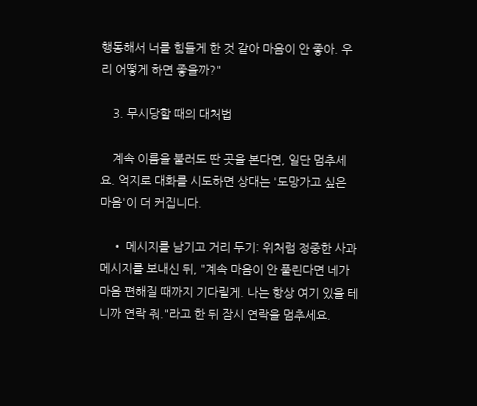행동해서 너를 힘들게 한 것 같아 마음이 안 좋아. 우리 어떻게 하면 좋을까?"

    3. 무시당할 때의 대처법

    계속 이름을 불러도 딴 곳을 본다면, 일단 멈추세요. 억지로 대화를 시도하면 상대는 '도망가고 싶은 마음'이 더 커집니다.

    • 메시지를 남기고 거리 두기: 위처럼 정중한 사과 메시지를 보내신 뒤, "계속 마음이 안 풀린다면 네가 마음 편해질 때까지 기다릴게. 나는 항상 여기 있을 테니까 연락 줘."라고 한 뒤 잠시 연락을 멈추세요.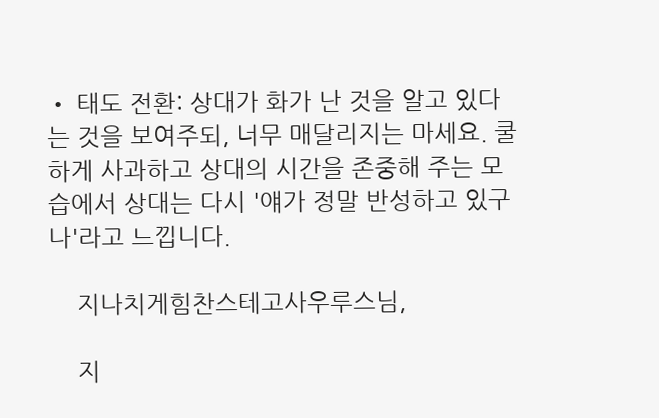• 태도 전환: 상대가 화가 난 것을 알고 있다는 것을 보여주되, 너무 매달리지는 마세요. 쿨하게 사과하고 상대의 시간을 존중해 주는 모습에서 상대는 다시 '얘가 정말 반성하고 있구나'라고 느낍니다.

    지나치게힘찬스테고사우루스님,

    지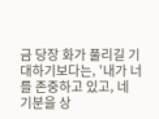금 당장 화가 풀리길 기대하기보다는, '내가 너를 존중하고 있고, 네 기분을 상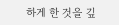하게 한 것을 깊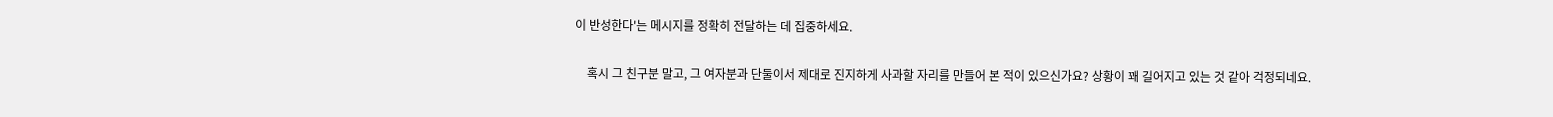이 반성한다'는 메시지를 정확히 전달하는 데 집중하세요.

    혹시 그 친구분 말고, 그 여자분과 단둘이서 제대로 진지하게 사과할 자리를 만들어 본 적이 있으신가요? 상황이 꽤 길어지고 있는 것 같아 걱정되네요.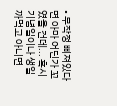• 무작정 삐져있다면 아마 어딘가 꼬였을 건데... 혹시 기념일이나 생일 까먹고 아니면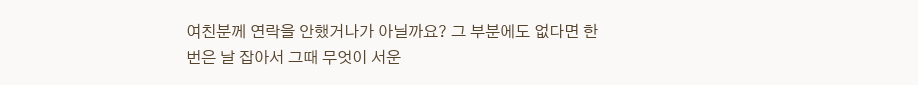여친분께 연락을 안했거나가 아닐까요? 그 부분에도 없다면 한번은 날 잡아서 그때 무엇이 서운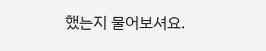했는지 물어보셔요.